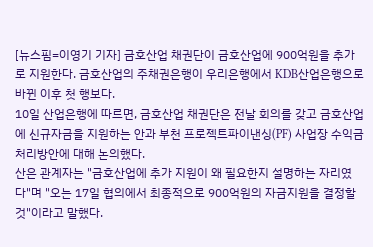[뉴스핌=이영기 기자] 금호산업 채권단이 금호산업에 900억원을 추가로 지원한다. 금호산업의 주채권은행이 우리은행에서 KDB산업은행으로 바뀐 이후 첫 행보다.
10일 산업은행에 따르면, 금호산업 채권단은 전날 회의를 갖고 금호산업에 신규자금을 지원하는 안과 부천 프로젝트파이낸싱(PF) 사업장 수익금 처리방안에 대해 논의했다.
산은 관계자는 "금호산업에 추가 지원이 왜 필요한지 설명하는 자리였다"며 "오는 17일 협의에서 최종적으로 900억원의 자금지원을 결정할 것"이라고 말했다.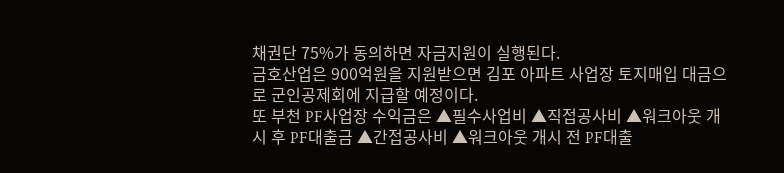채권단 75%가 동의하면 자금지원이 실행된다.
금호산업은 900억원을 지원받으면 김포 아파트 사업장 토지매입 대금으로 군인공제회에 지급할 예정이다.
또 부천 PF사업장 수익금은 ▲필수사업비 ▲직접공사비 ▲워크아웃 개시 후 PF대출금 ▲간접공사비 ▲워크아웃 개시 전 PF대출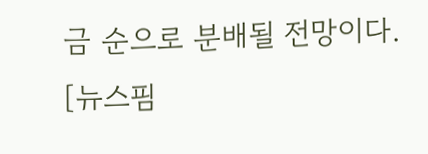금 순으로 분배될 전망이다.
[뉴스핌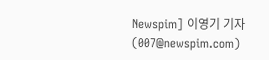Newspim] 이영기 기자 (007@newspim.com)